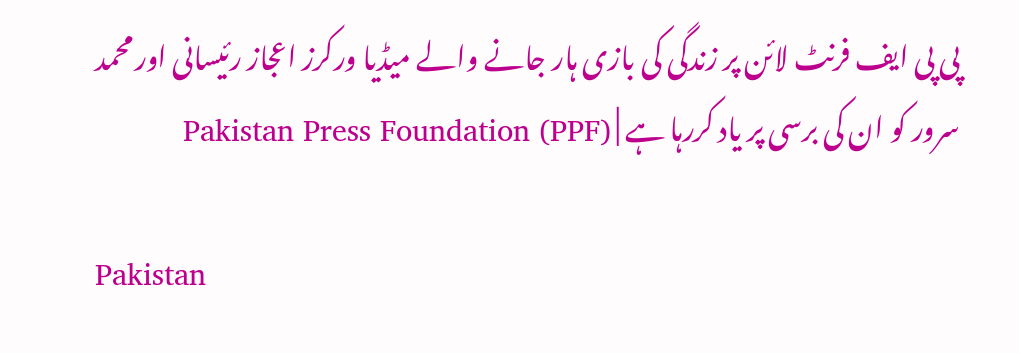پی پی ایف فرنٹ لائن پر زندگی کی بازی ہار جانے والے میڈیا ورکرز اعجاز رئیسانی اور محمد سرور کو ان کی برسی پر یاد کررہا ہے | Pakistan Press Foundation (PPF)

Pakistan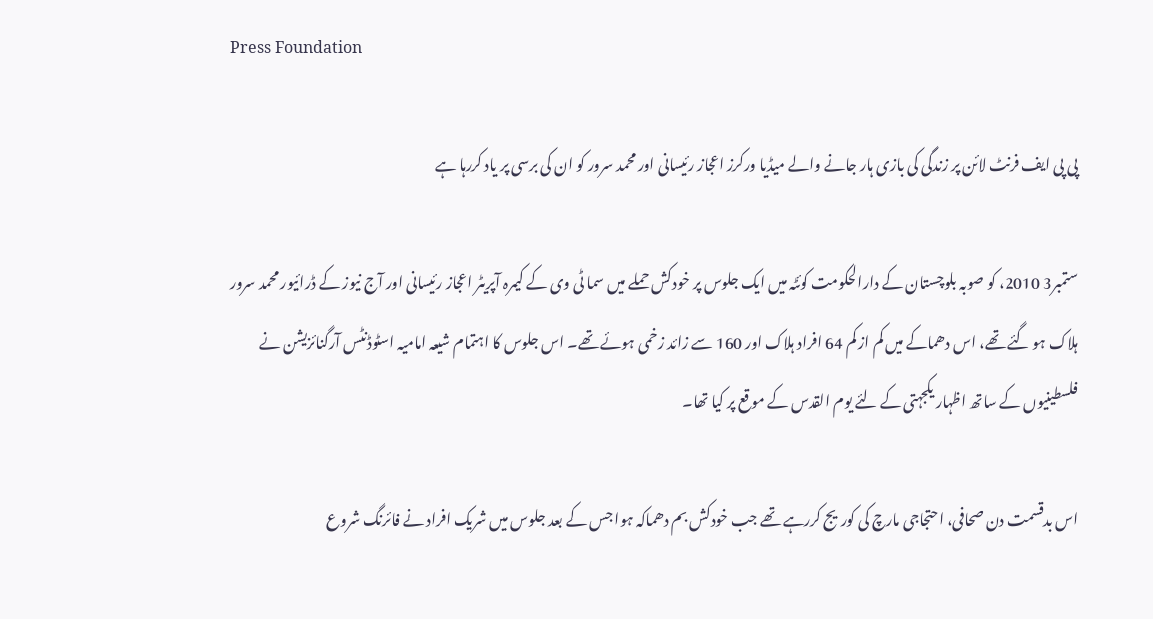Press Foundation

پی پی ایف فرنٹ لائن پر زندگی کی بازی ہار جانے والے میڈیا ورکرز اعجاز رئیسانی اور محمد سرور کو ان کی برسی پر یاد کررہا ہے

ستمبر3 2010، کو صوبہ بلوچستان کے دارالحکومت کوئٹہ میں ایک جلوس پر خودکش حملے میں سما ٹی وی کے کیمرہ آپریٹر اعجاز رئیسانی اور آج نیوز کے ڈرائیور محمد سرور ہلاک ہو گئے تھے، اس دھماکے میں کم از کم 64 افراد ہلاک اور 160 سے زائد زخمی ہوئے تھے۔ اس جلوس کا اہتمام شیعہ امامیہ اسٹوڈنٹس آرگنائزیشن نے فلسطینیوں کے ساتھ اظہار یکجہتی کے لئے یوم القدس کے موقع پر کیا تھا۔

اس بدقسمت دن صحافی، احتجاجی مارچ کی کوریج کررہے تھے جب خودکش بم دھماکہ ہوا جس کے بعد جلوس میں شریک افراد نے فائرنگ شروع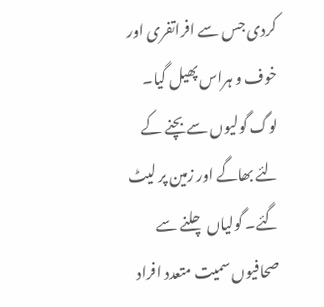کردی جس سے افراتفری اور خوف و ہراس پھیل گیا۔ لوگ گولیوں سے بچنے کے لئے بھاگے اور زمین پر لیٹ گئے۔ گولیاں چلنے سے صحافیوں سمیت متعدد افراد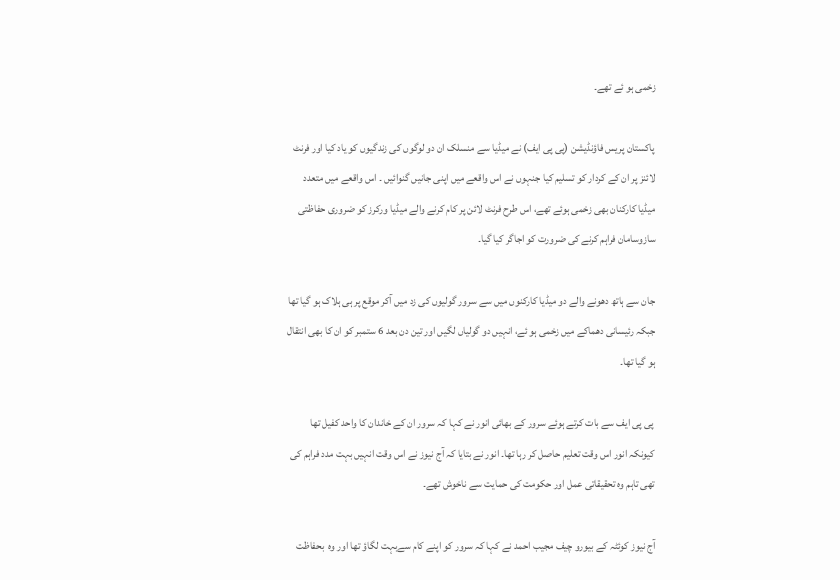زخمی ہو ئے تھے۔

پاکستان پریس فاؤنڈیشن (پی پی ایف) نے میڈیا سے منسلک ان دو لوگوں کی زندگیوں کو یاد کیا اور فرنٹ لائنز پر ان کے کردار کو تسلیم کیا جنہوں نے اس واقعے میں اپنی جانیں گنوائیں ۔ اس واقعے میں متعدد میڈیا کارکنان بھی زخمی ہوئے تھے، اس طرح فرنٹ لائن پر کام کرنے والے میڈیا ورکرز کو ضروری حفاظتی سازوسامان فراہم کرنے کی ضرورت کو اجاگر کیا گیا۔

جان سے ہاتھ دھونے والے دو میڈیا کارکنوں میں سے سرور گولیوں کی زد میں آکر موقع پر ہی ہلاک ہو گیا تھا جبکہ رئیسانی دھماکے میں زخمی ہو ئے، انہیں دو گولیاں لگیں اور تین دن بعد 6 ستمبر کو ان کا بھی انتقال ہو گیا تھا۔

 پی پی ایف سے بات کرتے ہوئے سرور کے بھائی انور نے کہا کہ سرور ان کے خاندان کا واحد کفیل تھا کیونکہ انور اس وقت تعلیم حاصل کر رہا تھا۔ انور نے بتایا کہ آج نیوز نے اس وقت انہیں بہت مدد فراہم کی تھی تاہم وہ تحقیقاتی عمل اور حکومت کی حمایت سے ناخوش تھے۔

آج نیوز کوئٹہ کے بیورو چیف مجیب احمد نے کہا کہ سرور کو اپنے کام سےبہت لگاؤ تھا اور وہ  بحفاظت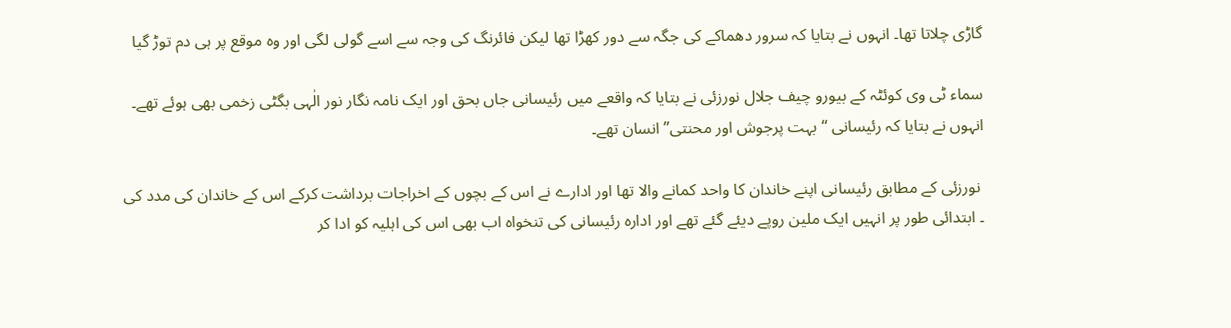گاڑی چلاتا تھا۔ انہوں نے بتایا کہ سرور دھماکے کی جگہ سے دور کھڑا تھا لیکن فائرنگ کی وجہ سے اسے گولی لگی اور وہ موقع پر ہی دم توڑ گیا

سماء ٹی وی کوئٹہ کے بیورو چیف جلال نورزئی نے بتایا کہ واقعے میں رئیسانی جاں بحق اور ایک نامہ نگار نور الٰہی بگٹی زخمی بھی ہوئے تھے۔ انہوں نے بتایا کہ رئیسانی “بہت پرجوش اور محنتی” انسان تھے۔

 نورزئی کے مطابق رئیسانی اپنے خاندان کا واحد کمانے والا تھا اور ادارے نے اس کے بچوں کے اخراجات برداشت کرکے اس کے خاندان کی مدد کی ۔ ابتدائی طور پر انہیں ایک ملین روپے دیئے گئے تھے اور ادارہ رئیسانی کی تنخواہ اب بھی اس کی اہلیہ کو ادا کر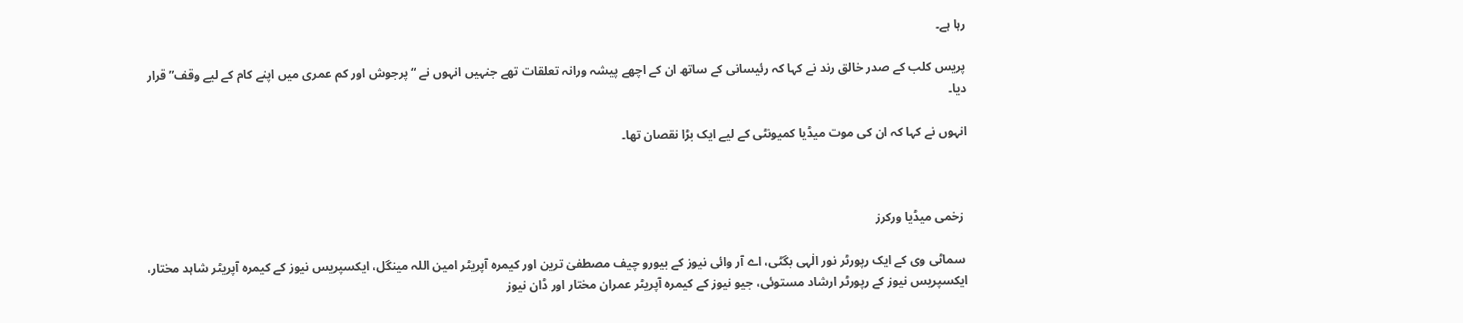رہا ہے۔

پریس کلب کے صدر خالق رند نے کہا کہ رئیسانی کے ساتھ ان کے اچھے پیشہ ورانہ تعلقات تھے جنہیں انہوں نے “پرجوش اور کم عمری میں اپنے کام کے لیے وقف” قرار دیا۔

انہوں نے کہا کہ ان کی موت میڈیا کمیونٹی کے لیے ایک بڑا نقصان تھا۔



 زخمی میڈیا ورکرز

 سماٹی وی کے ایک رپورٹر نور الٰہی بگٹی، اے آر وائی نیوز کے بیورو چیف مصطفیٰ ترین اور کیمرہ آپریٹر امین اللہ مینگل، ایکسپریس نیوز کے کیمرہ آپریٹر شاہد مختار، ایکسپریس نیوز کے رپورٹر ارشاد مستوئی، جیو نیوز کے کیمرہ آپریٹر عمران مختار اور ڈان نیوز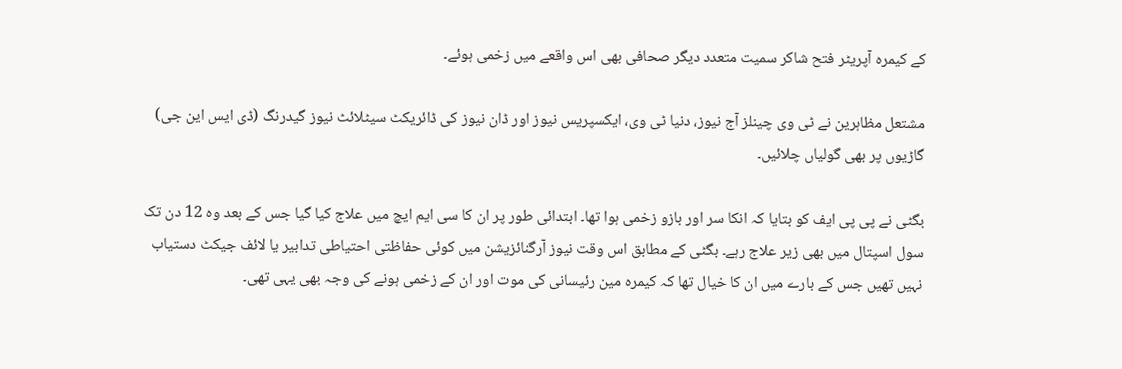کے کیمرہ آپریٹر فتح شاکر سمیت متعدد دیگر صحافی بھی اس واقعے میں زخمی ہوئے۔

مشتعل مظاہرین نے ٹی وی چینلز آج نیوز، دنیا ٹی وی، ایکسپریس نیوز اور ڈان نیوز کی ڈائریکٹ سیٹلائٹ نیوز گیدرنگ (ڈی ایس این جی) گاڑیوں پر بھی گولیاں چلائیں۔

بگٹی نے پی پی ایف کو بتایا کہ انکا سر اور بازو زخمی ہوا تھا۔ ابتدائی طور پر ان کا سی ایم ایچ میں علاج کیا گیا جس کے بعد وہ 12 دن تک سول اسپتال میں بھی زیر علاج رہے۔ بگٹی کے مطابق اس وقت نیوز آرگنائزیشن میں کوئی حفاظتی احتیاطی تدابیر یا لائف جیکٹ دستیاب نہیں تھیں جس کے بارے میں ان کا خیال تھا کہ کیمرہ مین رئیسانی کی موت اور ان کے زخمی ہونے کی وجہ بھی یہی تھی۔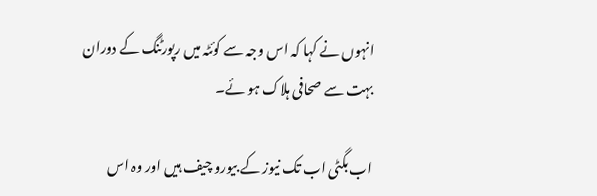انہوں نے کہا کہ اس وجہ سے کوئٹہ میں رپورٹنگ کے دوران بہت سے صحافی ہلاک ہو ئے۔

اب بگٹی اب تک نیوز کے بیورو چیف ہیں اور وہ اس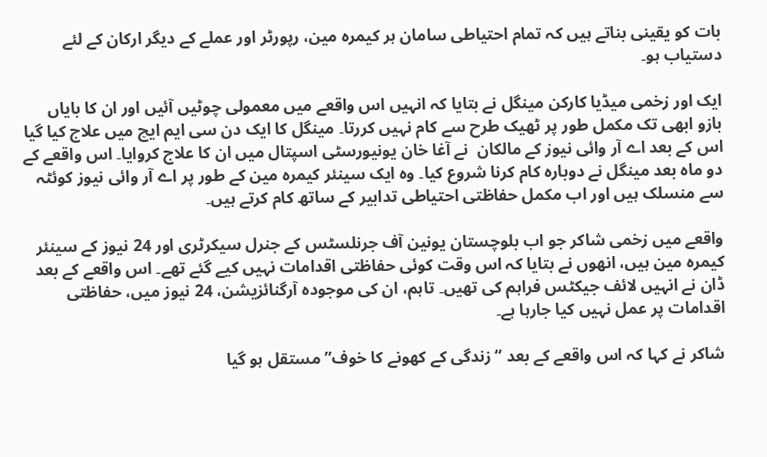بات کو یقینی بناتے ہیں کہ تمام احتیاطی سامان ہر کیمرہ مین، رپورٹر اور عملے کے دیگر ارکان کے لئے دستیاب ہو۔

ایک اور زخمی میڈیا کارکن مینگل نے بتایا کہ انہیں اس واقعے میں معمولی چوٹیں آئیں اور ان کا بایاں بازو ابھی تک مکمل طور پر ٹھیک طرح سے کام نہیں کررتا۔ مینگل کا ایک دن سی ایم ایچ میں علاج کیا گیا اس کے بعد اے آر وائی نیوز کے مالکان  نے آغا خان یونیورسٹی اسپتال میں ان کا علاج کروایا۔ اس واقعے کے دو ماہ بعد مینگل نے دوبارہ کام کرنا شروع کیا۔ وہ ایک سینئر کیمرہ مین کے طور پر اے آر وائی نیوز کوئٹہ سے منسلک ہیں اور اب مکمل حفاظتی احتیاطی تدابیر کے ساتھ کام کرتے ہیں۔

واقعے میں زخمی شاکر جو اب بلوچستان یونین آف جرنلسٹس کے جنرل سیکرٹری اور 24 نیوز کے سینئر کیمرہ مین ہیں، انھوں نے بتایا کہ اس وقت کوئی حفاظتی اقدامات نہیں کیے گئے تھے۔ اس واقعے کے بعد ڈان نے انہیں لائف جیکٹس فراہم کی تھیں۔ تاہم، ان کی موجودہ آرگنائزیشن، 24 نیوز میں، حفاظتی اقدامات پر عمل نہیں کیا جارہا ہے۔

شاکر نے کہا کہ اس واقعے کے بعد “زندگی کے کھونے کا خوف” مستقل ہو گیا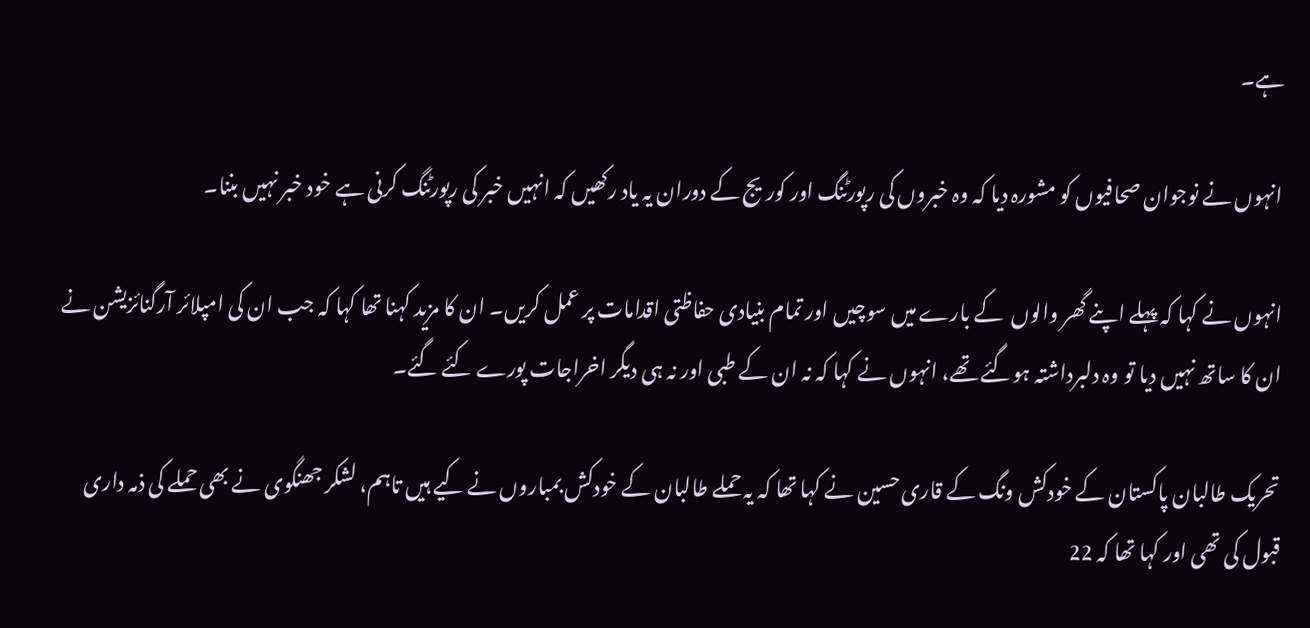ہے۔

انہوں نے نوجوان صحافیوں کو مشورہ دیا کہ وہ خبروں کی رپورٹنگ اور کوریج کے دوران یہ یاد رکھیں کہ انہیں خبر کی رپورٹنگ کرنی ہے خود خبر نہیں بننا۔

انہوں نے کہا کہ پہلے اپنے گھر والوں  کے بارے میں سوچیں اور تمام بنیادی حفاظتی اقدامات پر عمل کریں۔ ان کا مزید کہنا تھا کہا کہ جب ان کی امپلائر آرگنائزیشن نے ان کا ساتھ نہیں دیا تو وہ دلبرداشتہ ہوگئے تھے، انہوں نے کہا کہ نہ ان کے طبی اور نہ ہی دیگر اخراجات پورے کئے گئے۔

تحریک طالبان پاکستان کے خودکش ونگ کے قاری حسین نے کہا تھا کہ یہ حملے طالبان کے خودکش بمباروں نے کیے ہیں تاہم، لشکر جھنگوی نے بھی حملے کی ذمہ داری قبول کی تھی اور کہا تھا کہ 22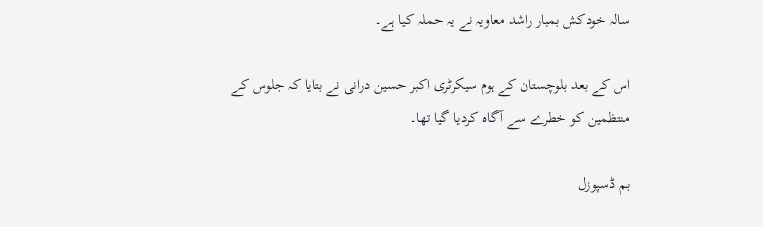سالہ خودکش بمبار راشد معاویہ نے یہ حملہ کیا ہے۔

اس کے بعد بلوچستان کے ہوم سیکرٹری اکبر حسین درانی نے بتایا کہ جلوس کے منتظمین کو خطرے سے آگاہ کردیا گیا تھا۔

بم ڈسپوزل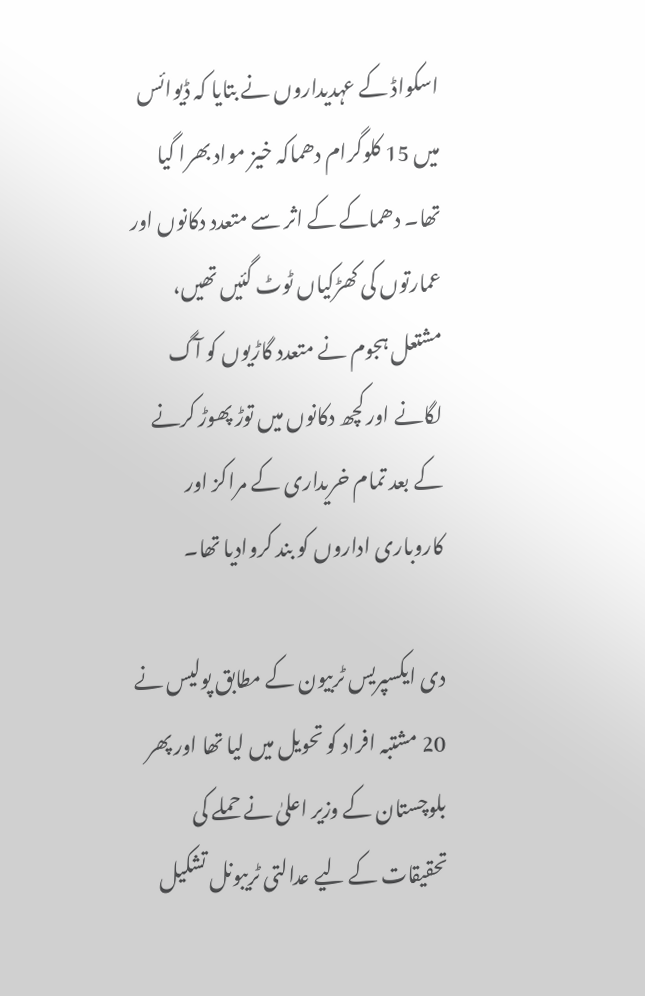اسکواڈ کے عہدیداروں نے بتایا کہ ڈیوائس میں 15 کلوگرام دھماکہ خیز مواد بھرا گیا تھا۔ دھماکے کے اثر سے متعدد دکانوں اور عمارتوں کی کھڑکیاں ٹوٹ گئیں تھیں، مشتعل ہجوم نے متعدد گاڑیوں کو آگ لگانے اور کچھ دکانوں میں توڑ پھوڑ کرنے کے بعد تمام خریداری کے مراکز اور کاروباری اداروں کو بند کروادیا تھا۔

دی ایکسپریس ٹربیون کے مطابق پولیس نے 20 مشتبہ افراد کو تحویل میں لیا تھا اور پھر بلوچستان کے وزیر اعلیٰ نے حملے کی تحقیقات کے لیے عدالتی ٹریبونل تشکیل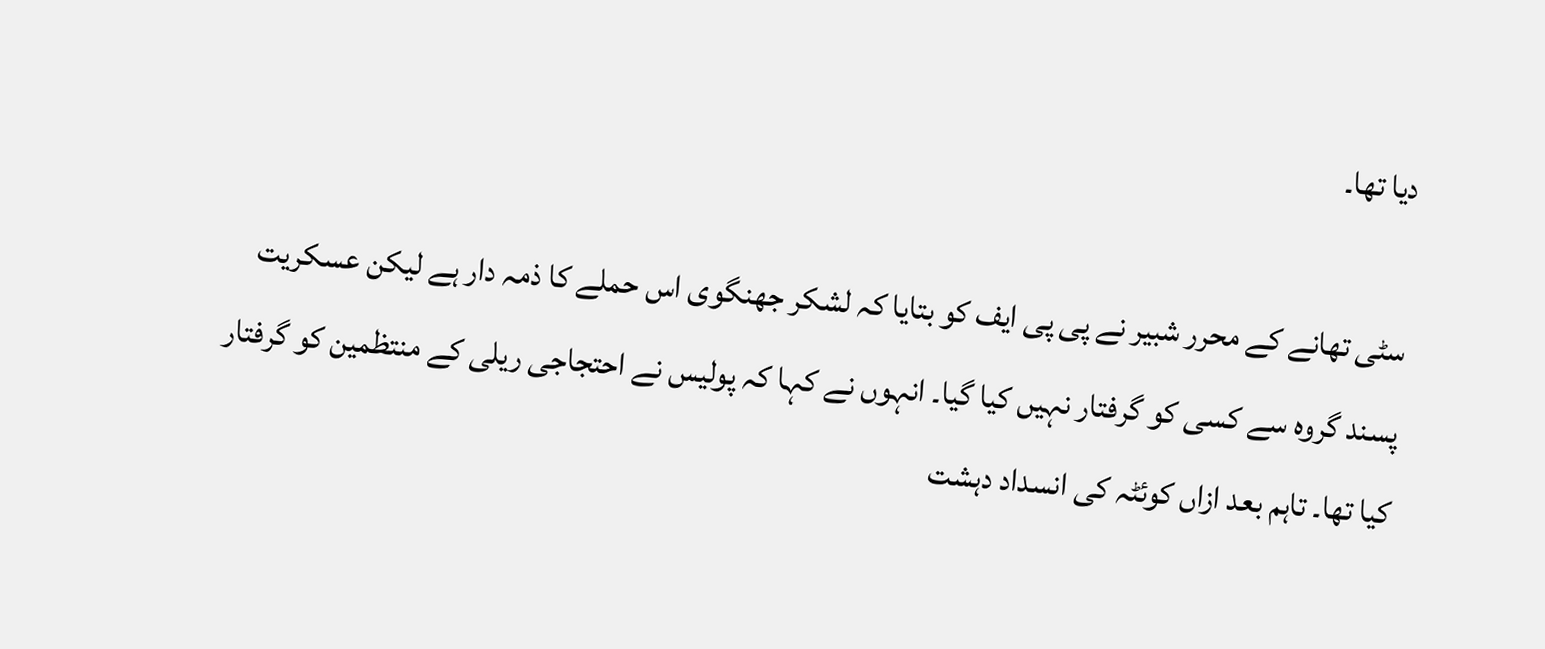دیا تھا۔

سٹی تھانے کے محرر شبیر نے پی پی ایف کو بتایا کہ لشکر جھنگوی اس حملے کا ذمہ دار ہے لیکن عسکریت پسند گروہ سے کسی کو گرفتار نہیں کیا گیا۔ انہوں نے کہا کہ پولیس نے احتجاجی ریلی کے منتظمین کو گرفتار کیا تھا۔ تاہم بعد ازاں کوئٹہ کی انسداد دہشت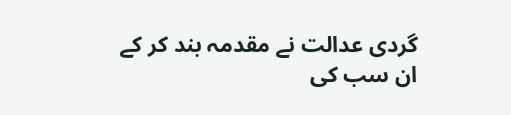گردی عدالت نے مقدمہ بند کر کے ان سب کی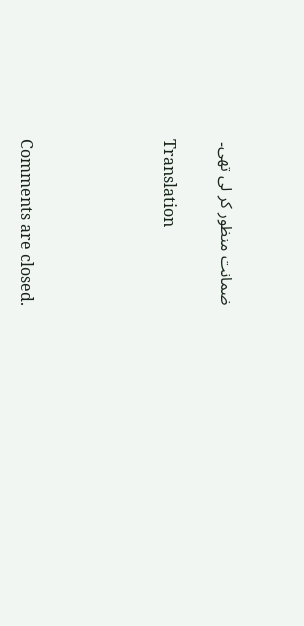ضمانت منظور کر لی تھی۔

Translation




Comments are closed.